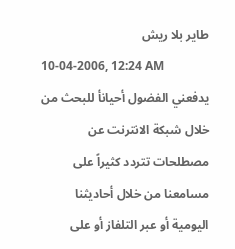طاير بلا ريش
10-04-2006, 12:24 AM
يدفعني الفضول أحيانأ للبحث من خلال شبكة الانترنت عن مصطلحات تتردد كثيراً على مسامعنا من خلال أحاديثنا اليومية أو عبر التلفاز أو على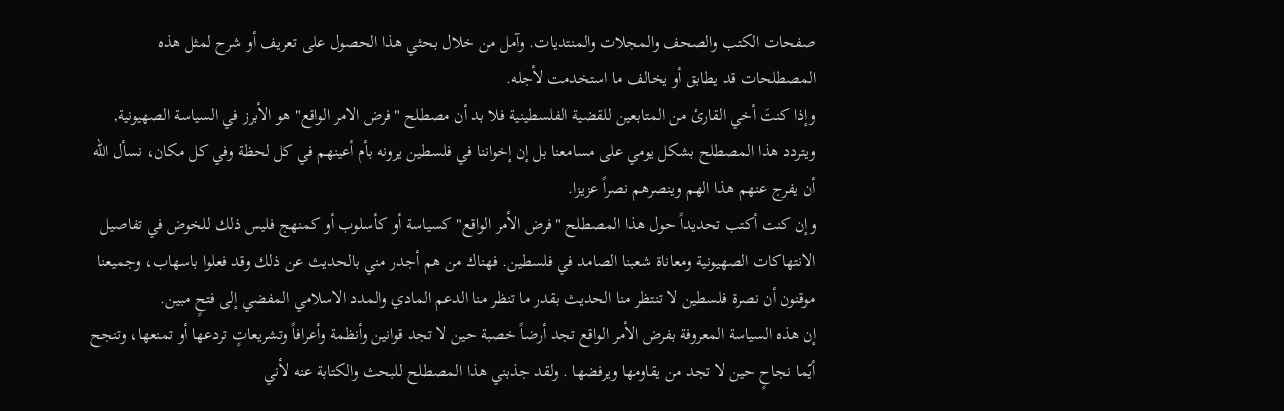صفحات الكتب والصحف والمجلات والمنتديات. وآمل من خلال بحثي هذا الحصول على تعريف أو شرح لمثل هذه المصطلحات قد يطابق أو يخالف ما استخدمت لأجله.
وإذا كنتَ أخي القارئ من المتابعين للقضية الفلسطينية فلا بد أن مصطلح "فرض الامر الواقع" هو الأبرز في السياسة الصهيونية, ويتردد هذا المصطلح بشكل يومي على مسامعنا بل إن إخواننا في فلسطين يرونه بأم أعينهم في كل لحظة وفي كل مكان، نسأل الله أن يفرج عنهم هذا الهم وينصرهم نصراً عزيزا.
وإن كنت أكتب تحديداً حول هذا المصطلح "فرض الأمر الواقع" كسياسة أو كأسلوب أو كمنهج فليس ذلك للخوض في تفاصيل الانتهاكات الصهيونية ومعاناة شعبنا الصامد في فلسطين. فهناك من هم أجدر مني بالحديث عن ذلك وقد فعلوا باسهاب، وجميعنا موقنون أن نصرة فلسطين لا تنتظر منا الحديث بقدر ما تنظر منا الدعم المادي والمدد الاسلامي المفضي إلى فتحٍ مبين.
إن هذه السياسة المعروفة بفرض الأمر الواقع تجد أرضاً خصبة حين لا تجد قوانين وأنظمة وأعرافاً وتشريعاتٍ تردعها أو تمنعها، وتنجح أيّما نجاحٍ حين لا تجد من يقاومها ويرفضها . ولقد جذبني هذا المصطلح للبحث والكتابة عنه لأني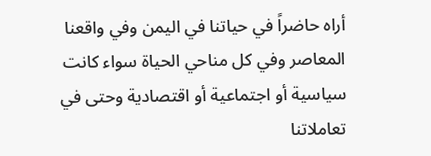أراه حاضراً في حياتنا في اليمن وفي واقعنا المعاصر وفي كل مناحي الحياة سواء كانت سياسية أو اجتماعية أو اقتصادية وحتى في تعاملاتنا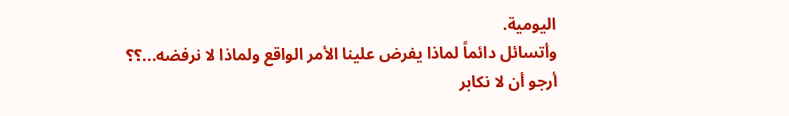اليومية.
وأتسائل دائماً لماذا يفرض علينا الأمر الواقع ولماذا لا نرفضه...؟؟
أرجو أن لا نكابر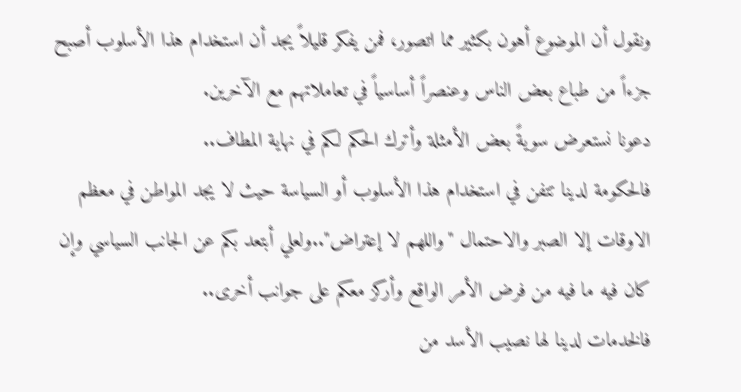ونقول أن الموضوع أهون بكثير مما اتصور، فمن يفكر قليلاً يجد أن استخدام هذا الأسلوب أصبح جزءاً من طباع بعض الناس وعنصراً أساسياً في تعاملاتهم مع الآخرين.
دعونا نستعرض سويةً بعض الأمثلة وأترك الحكم لكم في نهاية المطاف..
فالحكومة لدينا تتفن في استخدام هذا الأسلوب أو السياسة حيث لا يجد المواطن في معظم الاوقات إلا الصبر والاحتمال "واللهم لا إعتراض"..ولعلي أبتعد بكم عن الجانب السياسي وإن كان فيه ما فيه من فرض الأمر الواقع وأركز معكم على جوانب أخرى..
فالخدمات لدينا لها نصيب الأسد من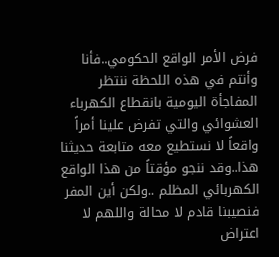فرض الأمر الواقع الحكومي..فأنا وأنتم في هذه اللحظة ننتظر المفاجأة اليومية بانقطاع الكهرباء العشوائي والتي تفرض علينا أمراً واقعاً لا نستطيع معه متابعة حديثنا هذا..وقد ننجو مؤقتاً من هذا الواقع الكهربائي المظلم ..ولكن أين المفر فنصيبنا قادم لا محالة واللهم لا اعتراض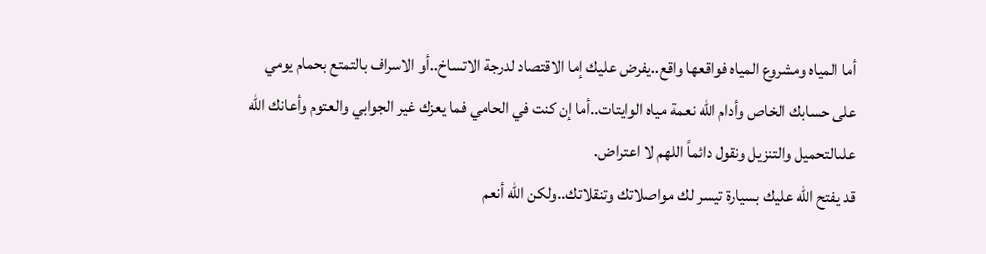أما المياه ومشروع المياه فواقعها واقع..يفرض عليك إما الاقتصاد لدرجة الاتساخ..أو الاسراف بالتمتع بحمام يومي على حسابك الخاص وأدام الله نعمة مياه الوايتات..أما إن كنت في الحامي فما يعزك غير الجوابي والعتوم وأعانك الله علىالتحميل والتنزيل ونقول دائماً اللهم لا اعتراض.
قد يفتح الله عليك بسيارة تيسر لك مواصلاتك وتنقلاتك..ولكن الله أنعم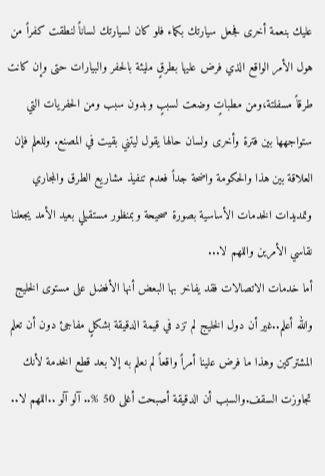عليك بنعمة أخرى فجعل سيارتك بكماء فلو كان لسيارتك لساناً لنطقت كفراً من هول الأمر الواقع الذي فرض عليها بطرقٍ مليئة بالحفر والبيارات حتى وإن كانت طرقاً مسفلتة،ومن مطباتٍ وضعت لسببٍ وبدون سبب ومن الحفريات التي ستواجهها بين فترة وأخرى ولسان حالها يقول ليتني بقيت في المصنع. وللعلم فإن العلاقة بين هذا والحكومة واضحة جداً فعدم تنفيذ مشاريع الطرق والمجاري وتمديدات الخدمات الأساسية بصورة صحيحة وبمنظور مستقبلي بعيد الأمد يجعلنا نقاسي الأمرين واللهم لا...
أما خدمات الاتصالات فقد يفاخر بها البعض أنها الأفضل على مستوى الخليج والله أعلم..غير أن دول الخليج لم تزد في قيمة الدقيقة بشكلٍ مفاجئ دون أن تعلم المشتركين وهذا ما فرض علينا أمراً واقعاً لم نعلم به إلا بعد قطع الخدمة لأنك تجاوزت السقف.والسبب أن الدقيقة أصبحت أغلى 50 %.. آلو آلو ..اللهم لا..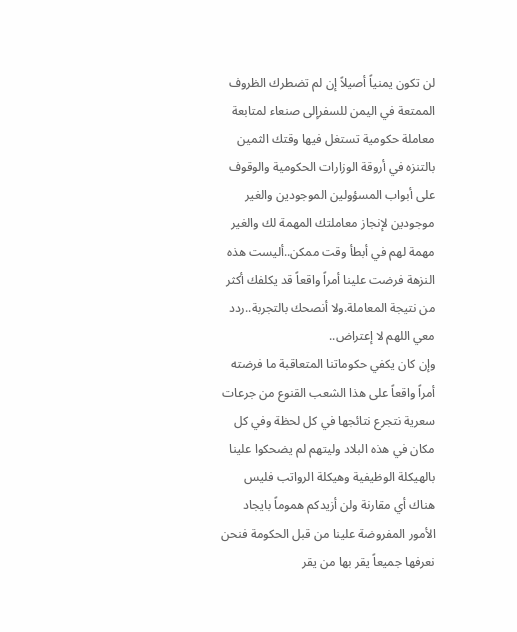لن تكون يمنياً أصيلاً إن لم تضطرك الظروف الممتعة في اليمن للسفرإلى صنعاء لمتابعة معاملة حكومية تستغل فيها وقتك الثمين بالتنزه في أروقة الوزارات الحكومية والوقوف على أبواب المسؤولين الموجودين والغير موجودين لإنجاز معاملتك المهمة لك والغير مهمة لهم في أبطأ وقت ممكن..أليست هذه النزهة فرضت علينا أمراً واقعاً قد يكلفك أكثر من نتيجة المعاملة.ولا أنصحك بالتجربة..ردد معي اللهم لا إعتراض..
وإن كان يكفي حكوماتنا المتعاقبة ما فرضته أمراً واقعاً على هذا الشعب القنوع من جرعات سعرية نتجرع نتائجها في كل لحظة وفي كل مكان في هذه البلاد وليتهم لم يضحكوا علينا بالهيكلة الوظيفية وهيكلة الرواتب فليس هناك أي مقارنة ولن أزيدكم هموماً بايجاد الأمور المفروضة علينا من قبل الحكومة فنحن نعرفها جميعاً يقر بها من يقر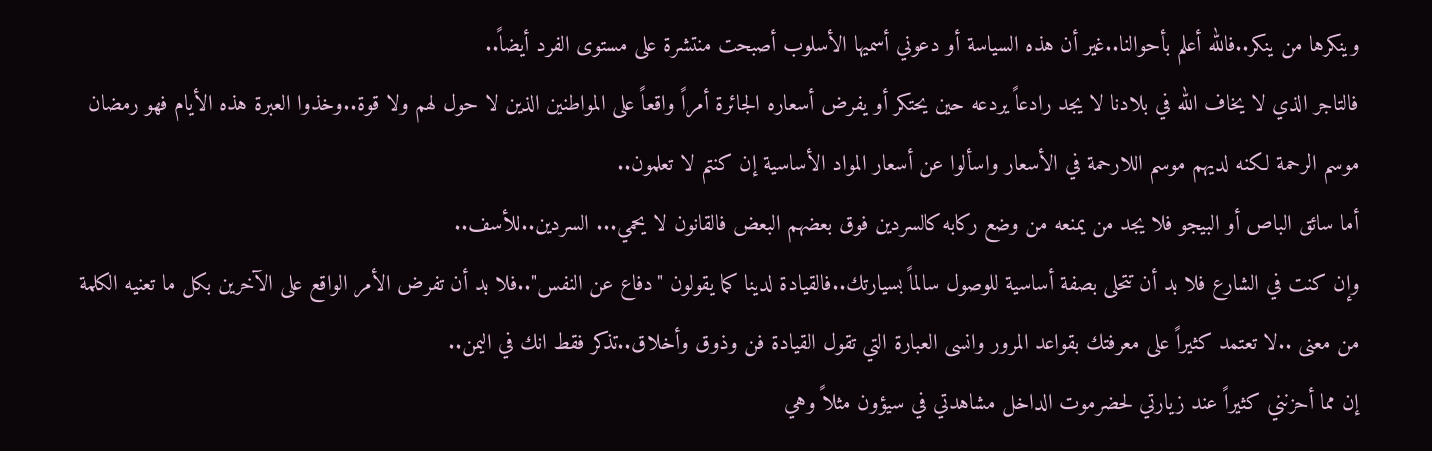وينكرها من ينكر..فالله أعلم بأحوالنا..غير أن هذه السياسة أو دعوني أسميها الأسلوب أصبحت منتشرة على مستوى الفرد أيضاً..
فالتاجر الذي لا يخاف الله في بلادنا لا يجد رادعاً يردعه حين يحتكر أو يفرض أسعاره الجائرة أمراً واقعاً على المواطنين الذين لا حول لهم ولا قوة..وخذوا العبرة هذه الأيام فهو رمضان موسم الرحمة لكنه لديهم موسم اللارحمة في الأسعار واسألوا عن أسعار المواد الأساسية إن كنتم لا تعلمون..
أما سائق الباص أو البيجو فلا يجد من يمنعه من وضع ركابه كالسردين فوق بعضهم البعض فالقانون لا يحمي... السردين..للأسف..
وإن كنت في الشارع فلا بد أن تتحلى بصفة أساسية للوصول سالماً بسيارتك..فالقيادة لدينا كما يقولون "دفاع عن النفس"..فلا بد أن تفرض الأمر الواقع على الآخرين بكل ما تعنيه الكلمة من معنى ..لا تعتمد كثيراً على معرفتك بقواعد المرور وانسى العبارة التي تقول القيادة فن وذوق وأخلاق..تذكر فقط انك في اليمن..
إن مما أحزنني كثيراً عند زيارتي لحضرموت الداخل مشاهدتي في سيؤون مثلاً وهي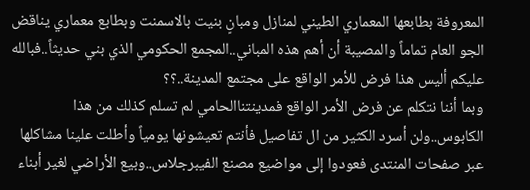المعروفة بطابعها المعماري الطيني لمنازل ومبانٍ بنيت بالاسمنت وبطابع معماري يناقض الجو العام تماماً والمصيبة أن أهم هذه المباني..المجمع الحكومي الذي بني حديثاً..فبالله عليكم أليس هذا فرض للأمر الواقع على مجتمع المدينة..؟؟
وبما أننا نتكلم عن فرض الأمر الواقع فمدينتناالحامي لم تسلم كذلك من هذا الكابوس..ولن أسرد الكثير من ال تفاصيل فأنتم تعيشونها يومياً وأطلت علينا مشاكلها عبر صفحات المنتدى فعودوا إلى مواضيع مصنع الفيبرجلاس..وبيع الأراضي لغير أبناء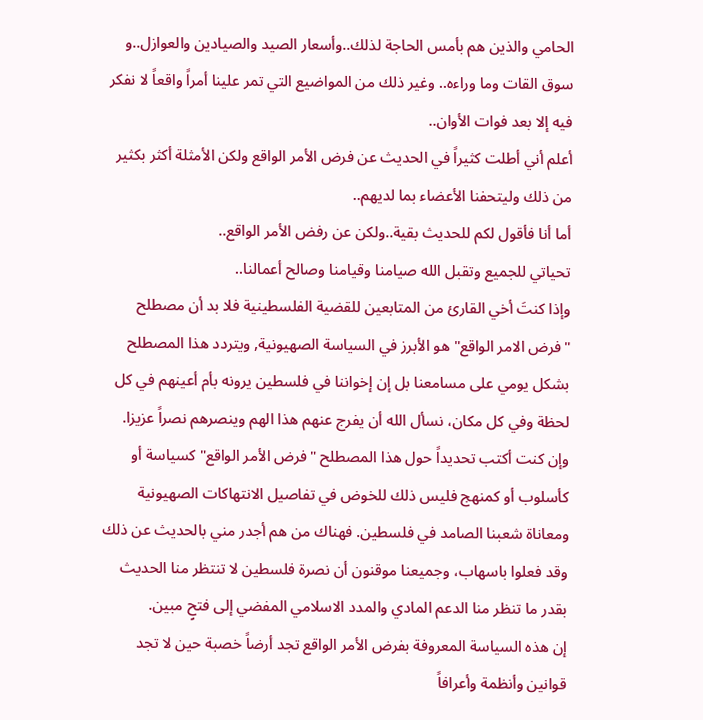الحامي والذين هم بأمس الحاجة لذلك..وأسعار الصيد والصيادين والعوازل..و سوق القات وما وراءه.. وغير ذلك من المواضيع التي تمر علينا أمراً واقعاً لا نفكر فيه إلا بعد فوات الأوان..
أعلم أني أطلت كثيراً في الحديث عن فرض الأمر الواقع ولكن الأمثلة أكثر بكثير من ذلك وليتحفنا الأعضاء بما لديهم..
أما أنا فأقول لكم للحديث بقية..ولكن عن رفض الأمر الواقع..
تحياتي للجميع وتقبل الله صيامنا وقيامنا وصالح أعمالنا..
وإذا كنتَ أخي القارئ من المتابعين للقضية الفلسطينية فلا بد أن مصطلح "فرض الامر الواقع" هو الأبرز في السياسة الصهيونية, ويتردد هذا المصطلح بشكل يومي على مسامعنا بل إن إخواننا في فلسطين يرونه بأم أعينهم في كل لحظة وفي كل مكان، نسأل الله أن يفرج عنهم هذا الهم وينصرهم نصراً عزيزا.
وإن كنت أكتب تحديداً حول هذا المصطلح "فرض الأمر الواقع" كسياسة أو كأسلوب أو كمنهج فليس ذلك للخوض في تفاصيل الانتهاكات الصهيونية ومعاناة شعبنا الصامد في فلسطين. فهناك من هم أجدر مني بالحديث عن ذلك وقد فعلوا باسهاب، وجميعنا موقنون أن نصرة فلسطين لا تنتظر منا الحديث بقدر ما تنظر منا الدعم المادي والمدد الاسلامي المفضي إلى فتحٍ مبين.
إن هذه السياسة المعروفة بفرض الأمر الواقع تجد أرضاً خصبة حين لا تجد قوانين وأنظمة وأعرافاً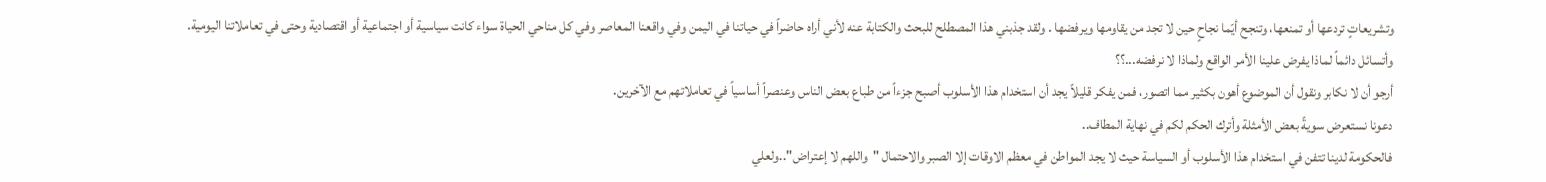وتشريعاتٍ تردعها أو تمنعها، وتنجح أيّما نجاحٍ حين لا تجد من يقاومها ويرفضها . ولقد جذبني هذا المصطلح للبحث والكتابة عنه لأني أراه حاضراً في حياتنا في اليمن وفي واقعنا المعاصر وفي كل مناحي الحياة سواء كانت سياسية أو اجتماعية أو اقتصادية وحتى في تعاملاتنا اليومية.
وأتسائل دائماً لماذا يفرض علينا الأمر الواقع ولماذا لا نرفضه...؟؟
أرجو أن لا نكابر ونقول أن الموضوع أهون بكثير مما اتصور، فمن يفكر قليلاً يجد أن استخدام هذا الأسلوب أصبح جزءاً من طباع بعض الناس وعنصراً أساسياً في تعاملاتهم مع الآخرين.
دعونا نستعرض سويةً بعض الأمثلة وأترك الحكم لكم في نهاية المطاف..
فالحكومة لدينا تتفن في استخدام هذا الأسلوب أو السياسة حيث لا يجد المواطن في معظم الاوقات إلا الصبر والاحتمال "واللهم لا إعتراض"..ولعلي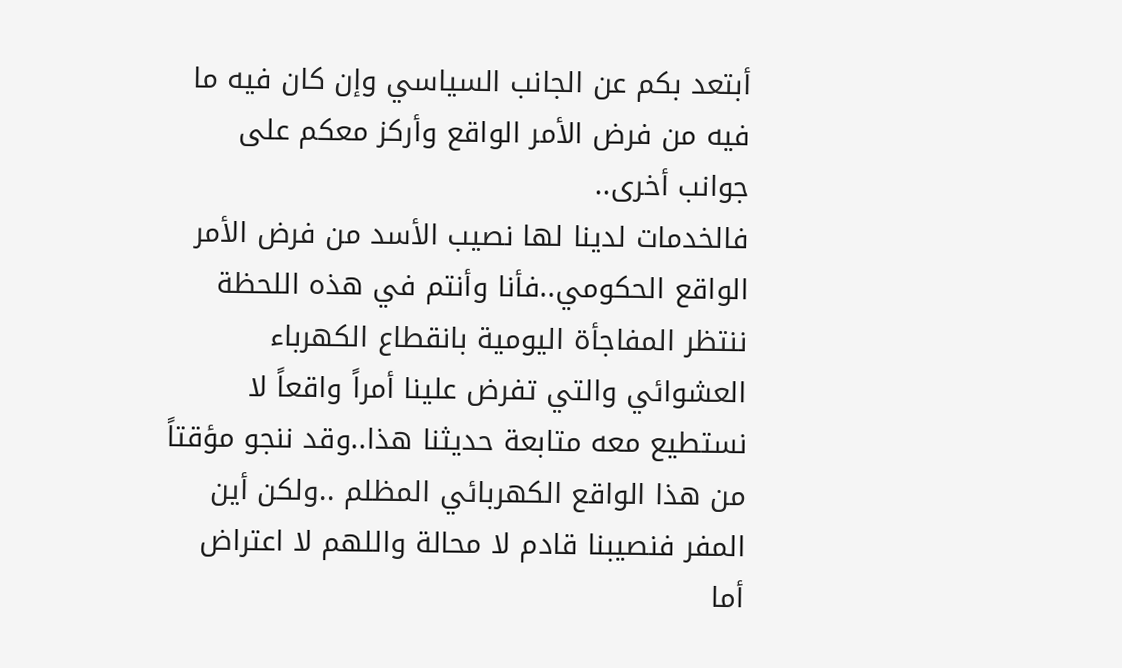أبتعد بكم عن الجانب السياسي وإن كان فيه ما فيه من فرض الأمر الواقع وأركز معكم على جوانب أخرى..
فالخدمات لدينا لها نصيب الأسد من فرض الأمر الواقع الحكومي..فأنا وأنتم في هذه اللحظة ننتظر المفاجأة اليومية بانقطاع الكهرباء العشوائي والتي تفرض علينا أمراً واقعاً لا نستطيع معه متابعة حديثنا هذا..وقد ننجو مؤقتاً من هذا الواقع الكهربائي المظلم ..ولكن أين المفر فنصيبنا قادم لا محالة واللهم لا اعتراض
أما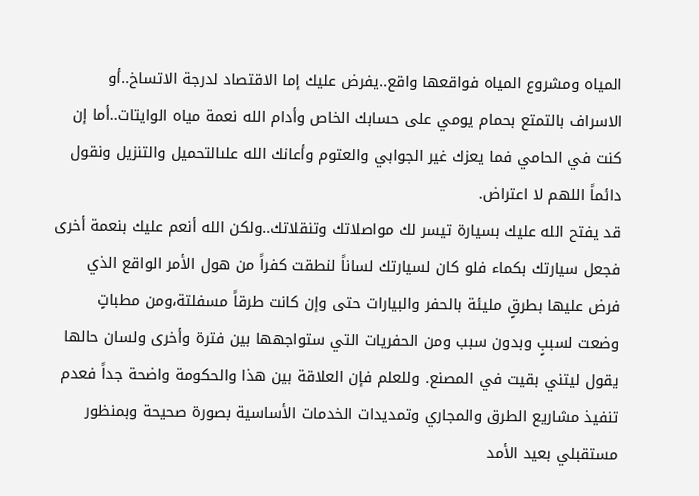المياه ومشروع المياه فواقعها واقع..يفرض عليك إما الاقتصاد لدرجة الاتساخ..أو الاسراف بالتمتع بحمام يومي على حسابك الخاص وأدام الله نعمة مياه الوايتات..أما إن كنت في الحامي فما يعزك غير الجوابي والعتوم وأعانك الله علىالتحميل والتنزيل ونقول دائماً اللهم لا اعتراض.
قد يفتح الله عليك بسيارة تيسر لك مواصلاتك وتنقلاتك..ولكن الله أنعم عليك بنعمة أخرى فجعل سيارتك بكماء فلو كان لسيارتك لساناً لنطقت كفراً من هول الأمر الواقع الذي فرض عليها بطرقٍ مليئة بالحفر والبيارات حتى وإن كانت طرقاً مسفلتة،ومن مطباتٍ وضعت لسببٍ وبدون سبب ومن الحفريات التي ستواجهها بين فترة وأخرى ولسان حالها يقول ليتني بقيت في المصنع. وللعلم فإن العلاقة بين هذا والحكومة واضحة جداً فعدم تنفيذ مشاريع الطرق والمجاري وتمديدات الخدمات الأساسية بصورة صحيحة وبمنظور مستقبلي بعيد الأمد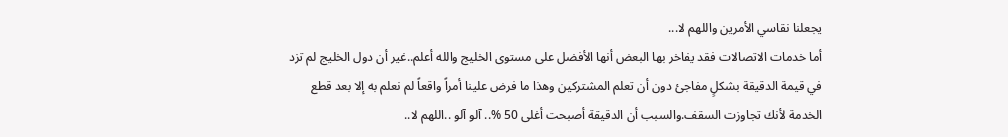يجعلنا نقاسي الأمرين واللهم لا...
أما خدمات الاتصالات فقد يفاخر بها البعض أنها الأفضل على مستوى الخليج والله أعلم..غير أن دول الخليج لم تزد في قيمة الدقيقة بشكلٍ مفاجئ دون أن تعلم المشتركين وهذا ما فرض علينا أمراً واقعاً لم نعلم به إلا بعد قطع الخدمة لأنك تجاوزت السقف.والسبب أن الدقيقة أصبحت أغلى 50 %.. آلو آلو ..اللهم لا..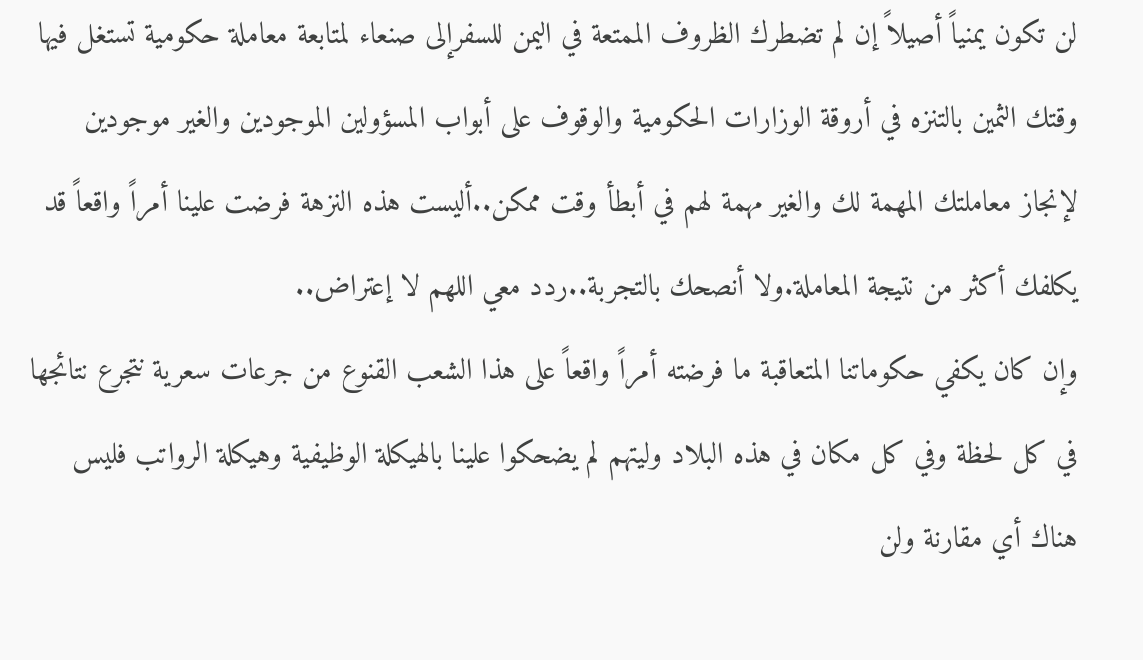لن تكون يمنياً أصيلاً إن لم تضطرك الظروف الممتعة في اليمن للسفرإلى صنعاء لمتابعة معاملة حكومية تستغل فيها وقتك الثمين بالتنزه في أروقة الوزارات الحكومية والوقوف على أبواب المسؤولين الموجودين والغير موجودين لإنجاز معاملتك المهمة لك والغير مهمة لهم في أبطأ وقت ممكن..أليست هذه النزهة فرضت علينا أمراً واقعاً قد يكلفك أكثر من نتيجة المعاملة.ولا أنصحك بالتجربة..ردد معي اللهم لا إعتراض..
وإن كان يكفي حكوماتنا المتعاقبة ما فرضته أمراً واقعاً على هذا الشعب القنوع من جرعات سعرية نتجرع نتائجها في كل لحظة وفي كل مكان في هذه البلاد وليتهم لم يضحكوا علينا بالهيكلة الوظيفية وهيكلة الرواتب فليس هناك أي مقارنة ولن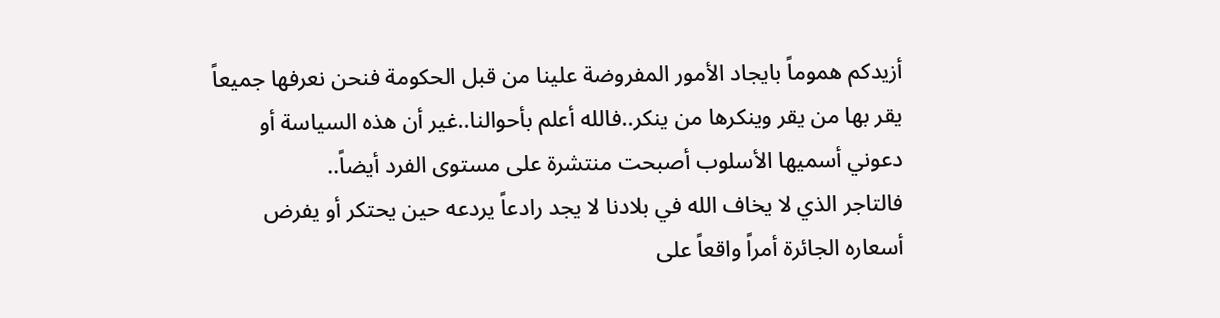أزيدكم هموماً بايجاد الأمور المفروضة علينا من قبل الحكومة فنحن نعرفها جميعاً يقر بها من يقر وينكرها من ينكر..فالله أعلم بأحوالنا..غير أن هذه السياسة أو دعوني أسميها الأسلوب أصبحت منتشرة على مستوى الفرد أيضاً..
فالتاجر الذي لا يخاف الله في بلادنا لا يجد رادعاً يردعه حين يحتكر أو يفرض أسعاره الجائرة أمراً واقعاً على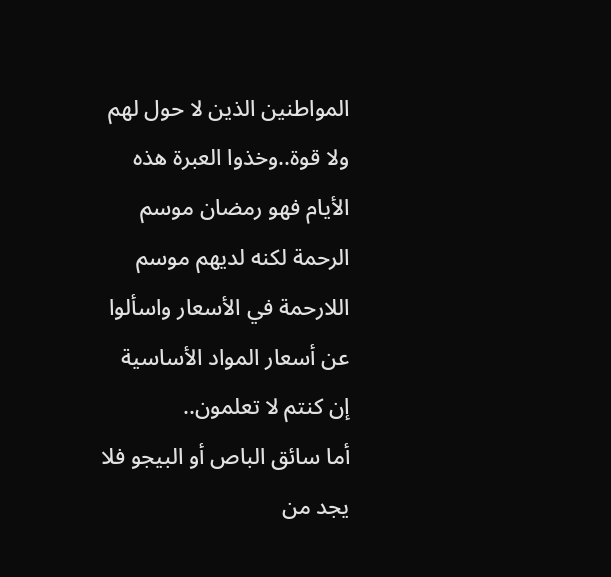المواطنين الذين لا حول لهم ولا قوة..وخذوا العبرة هذه الأيام فهو رمضان موسم الرحمة لكنه لديهم موسم اللارحمة في الأسعار واسألوا عن أسعار المواد الأساسية إن كنتم لا تعلمون..
أما سائق الباص أو البيجو فلا يجد من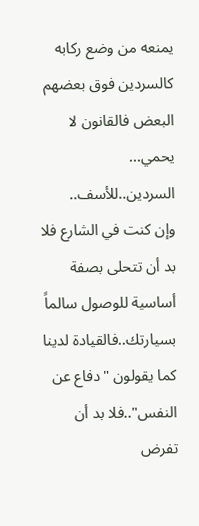يمنعه من وضع ركابه كالسردين فوق بعضهم البعض فالقانون لا يحمي... السردين..للأسف..
وإن كنت في الشارع فلا بد أن تتحلى بصفة أساسية للوصول سالماً بسيارتك..فالقيادة لدينا كما يقولون "دفاع عن النفس"..فلا بد أن تفرض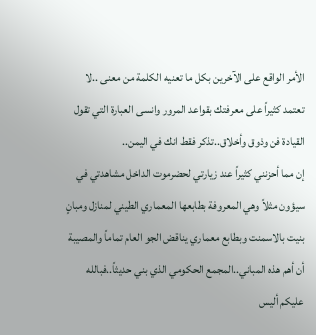الأمر الواقع على الآخرين بكل ما تعنيه الكلمة من معنى ..لا تعتمد كثيراً على معرفتك بقواعد المرور وانسى العبارة التي تقول القيادة فن وذوق وأخلاق..تذكر فقط انك في اليمن..
إن مما أحزنني كثيراً عند زيارتي لحضرموت الداخل مشاهدتي في سيؤون مثلاً وهي المعروفة بطابعها المعماري الطيني لمنازل ومبانٍ بنيت بالاسمنت وبطابع معماري يناقض الجو العام تماماً والمصيبة أن أهم هذه المباني..المجمع الحكومي الذي بني حديثاً..فبالله عليكم أليس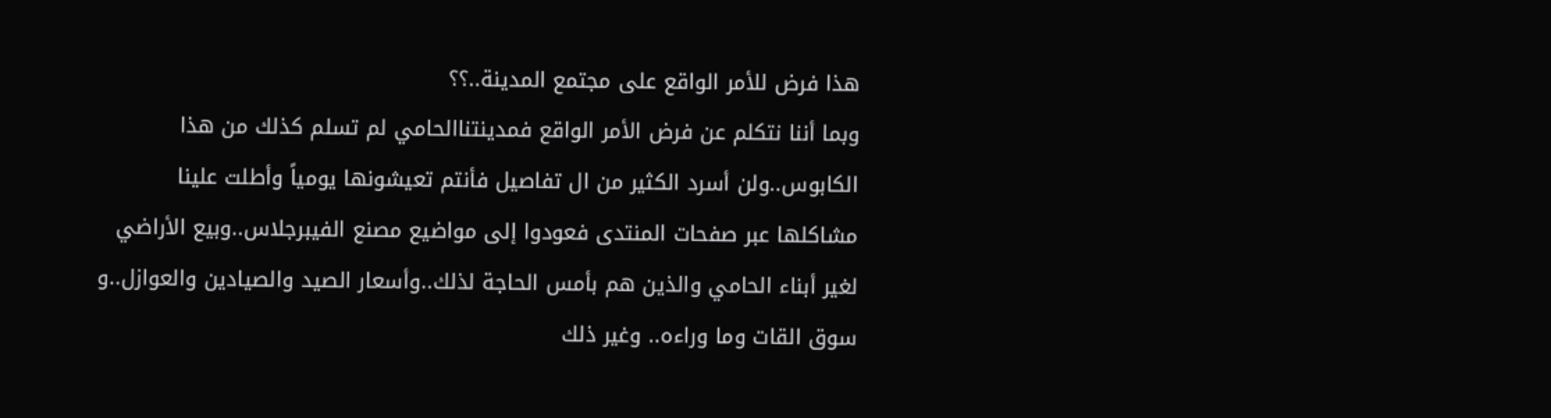هذا فرض للأمر الواقع على مجتمع المدينة..؟؟
وبما أننا نتكلم عن فرض الأمر الواقع فمدينتناالحامي لم تسلم كذلك من هذا الكابوس..ولن أسرد الكثير من ال تفاصيل فأنتم تعيشونها يومياً وأطلت علينا مشاكلها عبر صفحات المنتدى فعودوا إلى مواضيع مصنع الفيبرجلاس..وبيع الأراضي لغير أبناء الحامي والذين هم بأمس الحاجة لذلك..وأسعار الصيد والصيادين والعوازل..و سوق القات وما وراءه.. وغير ذلك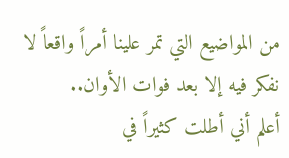من المواضيع التي تمر علينا أمراً واقعاً لا نفكر فيه إلا بعد فوات الأوان..
أعلم أني أطلت كثيراً في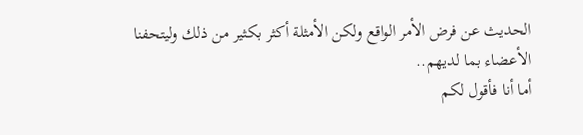الحديث عن فرض الأمر الواقع ولكن الأمثلة أكثر بكثير من ذلك وليتحفنا الأعضاء بما لديهم..
أما أنا فأقول لكم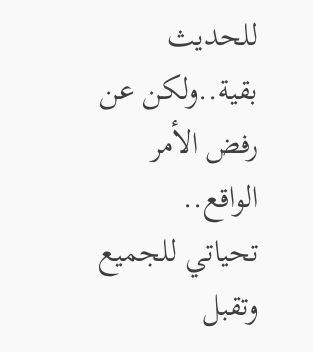للحديث بقية..ولكن عن رفض الأمر الواقع..
تحياتي للجميع وتقبل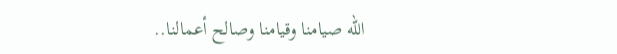الله صيامنا وقيامنا وصالح أعمالنا..